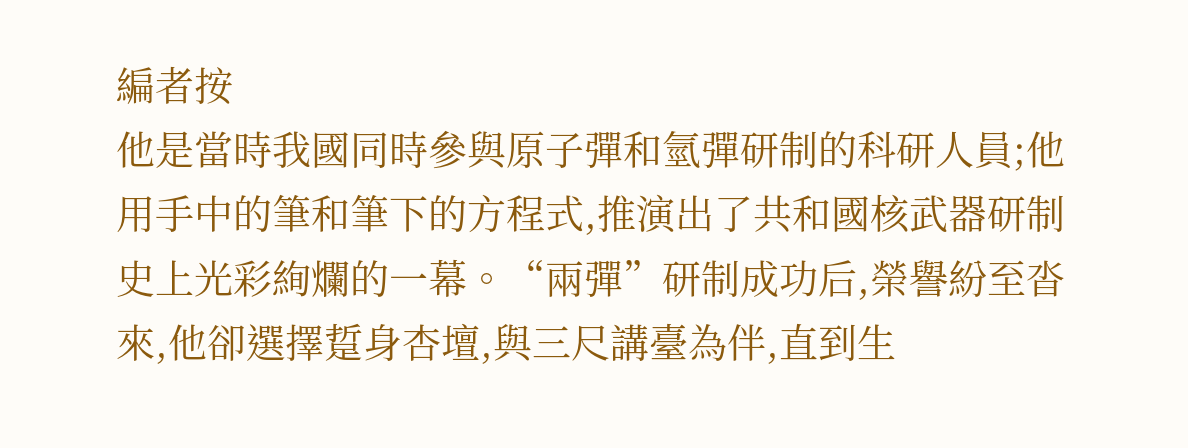編者按
他是當時我國同時參與原子彈和氫彈研制的科研人員;他用手中的筆和筆下的方程式,推演出了共和國核武器研制史上光彩絢爛的一幕。“兩彈”研制成功后,榮譽紛至沓來,他卻選擇踅身杏壇,與三尺講臺為伴,直到生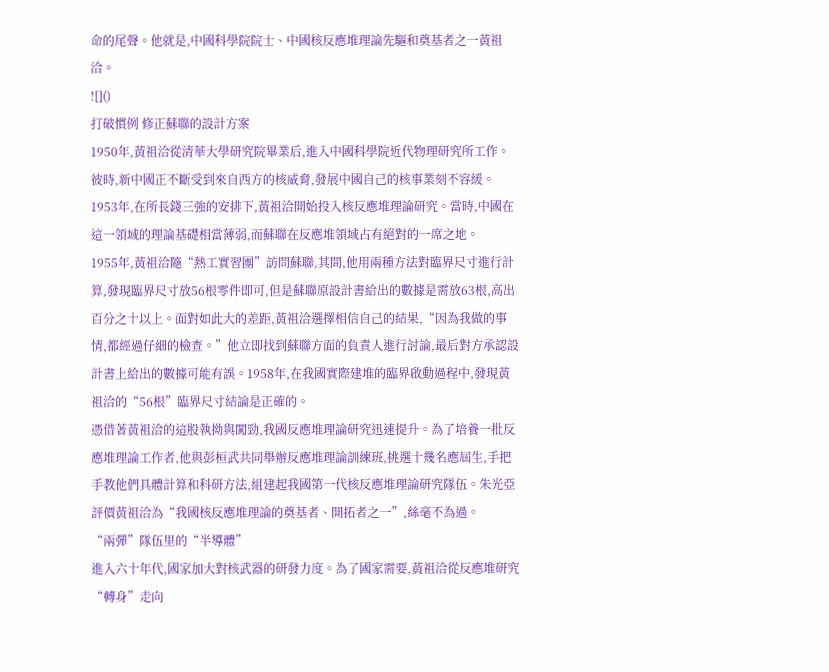命的尾聲。他就是,中國科學院院士、中國核反應堆理論先驅和奠基者之一黃祖洽。
![]()
打破慣例 修正蘇聯的設計方案
1950年,黃祖洽從清華大學研究院畢業后,進入中國科學院近代物理研究所工作。彼時,新中國正不斷受到來自西方的核威脅,發展中國自己的核事業刻不容緩。1953年,在所長錢三強的安排下,黃祖洽開始投入核反應堆理論研究。當時,中國在這一領域的理論基礎相當薄弱,而蘇聯在反應堆領域占有絕對的一席之地。
1955年,黃祖洽隨“熱工實習團”訪問蘇聯,其間,他用兩種方法對臨界尺寸進行計算,發現臨界尺寸放56根零件即可,但是蘇聯原設計書給出的數據是需放63根,高出百分之十以上。面對如此大的差距,黃祖洽選擇相信自己的結果,“因為我做的事情,都經過仔細的檢查。”他立即找到蘇聯方面的負責人進行討論,最后對方承認設計書上給出的數據可能有誤。1958年,在我國實際建堆的臨界啟動過程中,發現黃祖洽的“56根”臨界尺寸結論是正確的。
憑借著黃祖洽的這股執拗與闖勁,我國反應堆理論研究迅速提升。為了培養一批反應堆理論工作者,他與彭桓武共同舉辦反應堆理論訓練班,挑選十幾名應屆生,手把手教他們具體計算和科研方法,組建起我國第一代核反應堆理論研究隊伍。朱光亞評價黃祖洽為“我國核反應堆理論的奠基者、開拓者之一”,絲毫不為過。
“兩彈”隊伍里的“半導體”
進入六十年代,國家加大對核武器的研發力度。為了國家需要,黃祖洽從反應堆研究“轉身”走向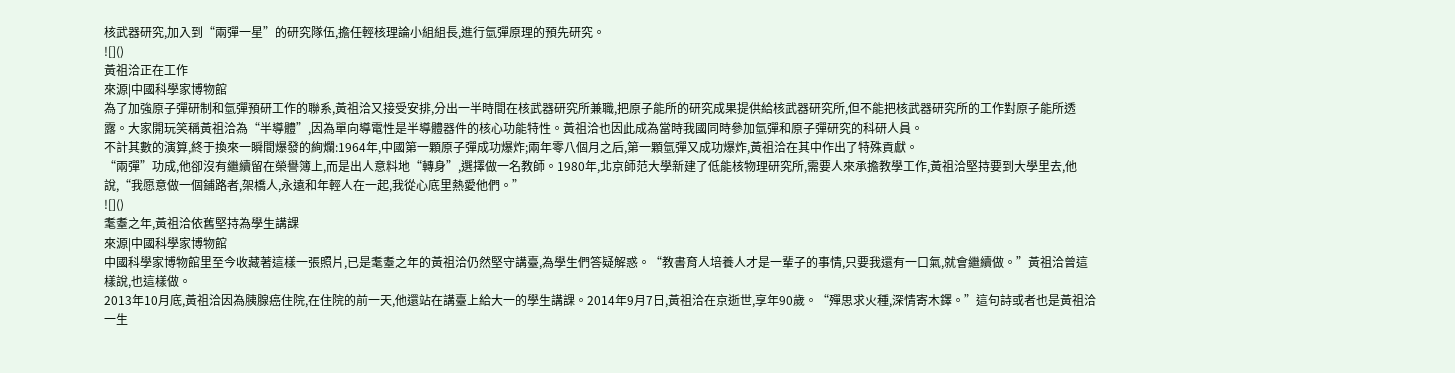核武器研究,加入到“兩彈一星”的研究隊伍,擔任輕核理論小組組長,進行氫彈原理的預先研究。
![]()
黃祖洽正在工作
來源|中國科學家博物館
為了加強原子彈研制和氫彈預研工作的聯系,黃祖洽又接受安排,分出一半時間在核武器研究所兼職,把原子能所的研究成果提供給核武器研究所,但不能把核武器研究所的工作對原子能所透露。大家開玩笑稱黃祖洽為“半導體”,因為單向導電性是半導體器件的核心功能特性。黃祖洽也因此成為當時我國同時參加氫彈和原子彈研究的科研人員。
不計其數的演算,終于換來一瞬間爆發的絢爛:1964年,中國第一顆原子彈成功爆炸;兩年零八個月之后,第一顆氫彈又成功爆炸,黃祖洽在其中作出了特殊貢獻。
“兩彈”功成,他卻沒有繼續留在榮譽簿上,而是出人意料地“轉身”,選擇做一名教師。1980年,北京師范大學新建了低能核物理研究所,需要人來承擔教學工作,黃祖洽堅持要到大學里去,他說,“我愿意做一個鋪路者,架橋人,永遠和年輕人在一起,我從心底里熱愛他們。”
![]()
耄耋之年,黃祖洽依舊堅持為學生講課
來源|中國科學家博物館
中國科學家博物館里至今收藏著這樣一張照片,已是耄耋之年的黃祖洽仍然堅守講臺,為學生們答疑解惑。“教書育人培養人才是一輩子的事情,只要我還有一口氣,就會繼續做。”黃祖洽曾這樣說,也這樣做。
2013年10月底,黃祖洽因為胰腺癌住院,在住院的前一天,他還站在講臺上給大一的學生講課。2014年9月7日,黃祖洽在京逝世,享年90歲。“殫思求火種,深情寄木鐸。”這句詩或者也是黃祖洽一生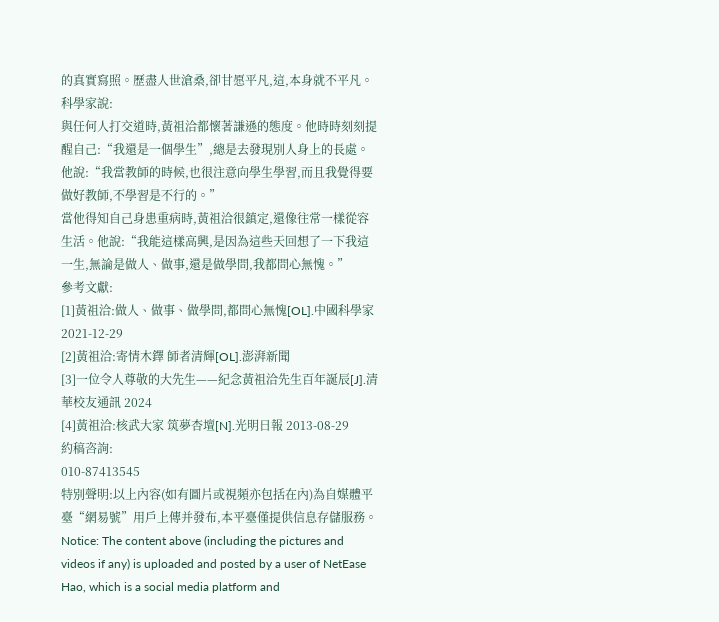的真實寫照。歷盡人世滄桑,卻甘愿平凡,這,本身就不平凡。
科學家說:
與任何人打交道時,黃祖洽都懷著謙遜的態度。他時時刻刻提醒自己:“我還是一個學生”,總是去發現別人身上的長處。他說:“我當教師的時候,也很注意向學生學習,而且我覺得要做好教師,不學習是不行的。”
當他得知自己身患重病時,黃祖洽很鎮定,還像往常一樣從容生活。他說:“我能這樣高興,是因為這些天回想了一下我這一生,無論是做人、做事,還是做學問,我都問心無愧。”
參考文獻:
[1]黃祖洽:做人、做事、做學問,都問心無愧[OL].中國科學家 2021-12-29
[2]黃祖洽:寄情木鐸 師者清輝[OL].澎湃新聞
[3]一位令人尊敬的大先生——紀念黃祖洽先生百年誕辰[J].清華校友通訊 2024
[4]黃祖洽:核武大家 筑夢杏壇[N].光明日報 2013-08-29
約稿咨詢:
010-87413545
特別聲明:以上內容(如有圖片或視頻亦包括在內)為自媒體平臺“網易號”用戶上傳并發布,本平臺僅提供信息存儲服務。
Notice: The content above (including the pictures and videos if any) is uploaded and posted by a user of NetEase Hao, which is a social media platform and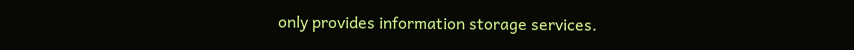only provides information storage services.